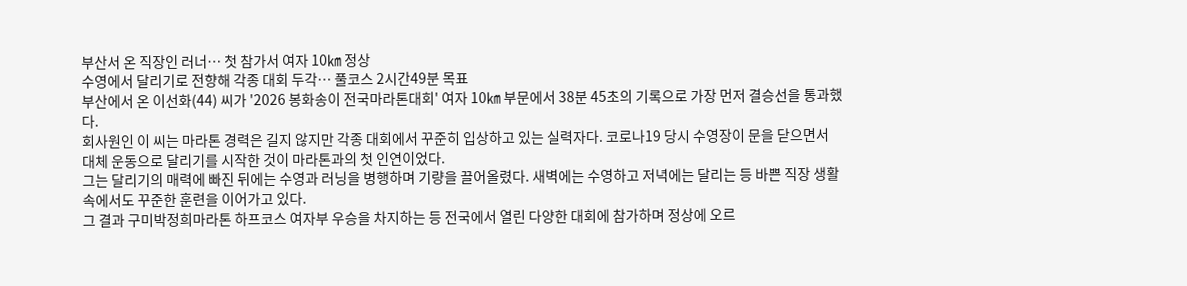부산서 온 직장인 러너… 첫 참가서 여자 10㎞ 정상
수영에서 달리기로 전향해 각종 대회 두각… 풀코스 2시간49분 목표
부산에서 온 이선화(44) 씨가 '2026 봉화송이 전국마라톤대회' 여자 10㎞ 부문에서 38분 45초의 기록으로 가장 먼저 결승선을 통과했다.
회사원인 이 씨는 마라톤 경력은 길지 않지만 각종 대회에서 꾸준히 입상하고 있는 실력자다. 코로나19 당시 수영장이 문을 닫으면서 대체 운동으로 달리기를 시작한 것이 마라톤과의 첫 인연이었다.
그는 달리기의 매력에 빠진 뒤에는 수영과 러닝을 병행하며 기량을 끌어올렸다. 새벽에는 수영하고 저녁에는 달리는 등 바쁜 직장 생활 속에서도 꾸준한 훈련을 이어가고 있다.
그 결과 구미박정희마라톤 하프코스 여자부 우승을 차지하는 등 전국에서 열린 다양한 대회에 참가하며 정상에 오르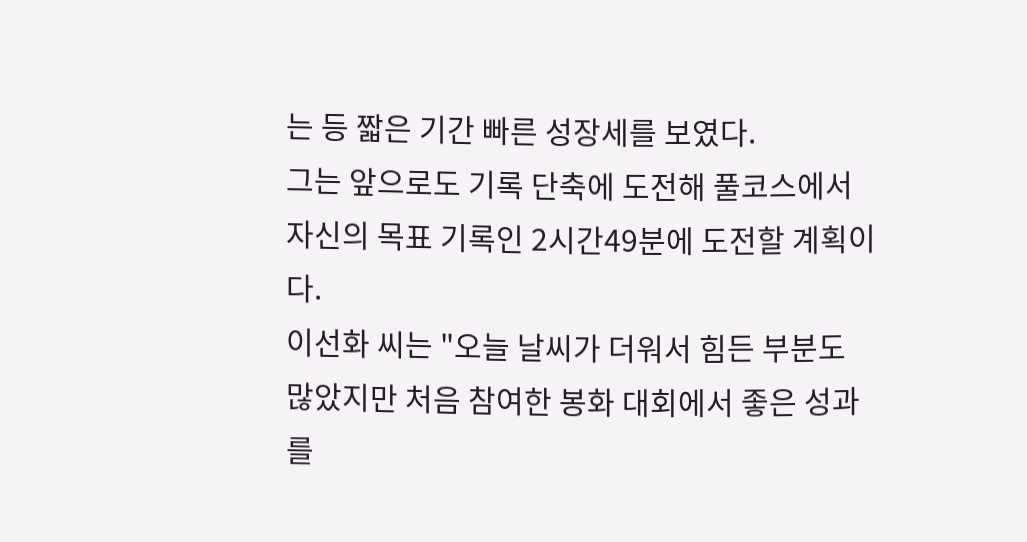는 등 짧은 기간 빠른 성장세를 보였다.
그는 앞으로도 기록 단축에 도전해 풀코스에서 자신의 목표 기록인 2시간49분에 도전할 계획이다.
이선화 씨는 "오늘 날씨가 더워서 힘든 부분도 많았지만 처음 참여한 봉화 대회에서 좋은 성과를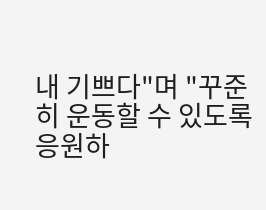내 기쁘다"며 "꾸준히 운동할 수 있도록 응원하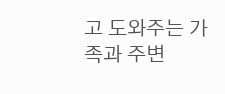고 도와주는 가족과 주변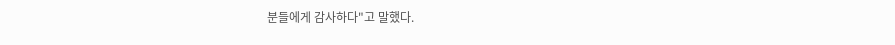분들에게 감사하다"고 말했다.